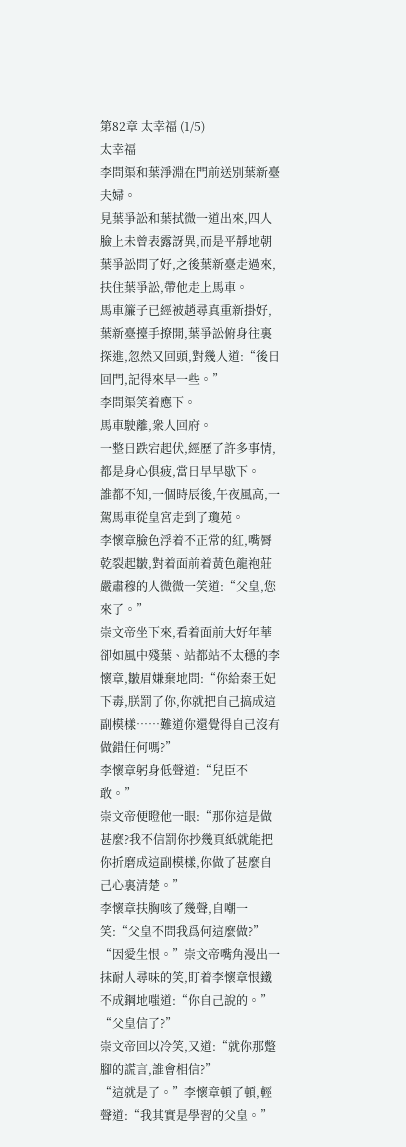第82章 太幸福 (1/5)
太幸福
李問渠和葉淨淵在門前送別葉新臺夫婦。
見葉爭訟和葉拭微一道出來,四人臉上未曾表露訝異,而是平靜地朝葉爭訟問了好,之後葉新臺走過來,扶住葉爭訟,帶他走上馬車。
馬車簾子已經被趙尋真重新掛好,葉新臺擡手撩開,葉爭訟俯身往裏探進,忽然又回頭,對幾人道:“後日回門,記得來早一些。”
李問渠笑着應下。
馬車駛離,衆人回府。
一整日跌宕起伏,經歷了許多事情,都是身心俱疲,當日早早歇下。
誰都不知,一個時辰後,午夜風高,一駕馬車從皇宮走到了瓊苑。
李懷章臉色浮着不正常的紅,嘴脣乾裂起皺,對着面前着黃色龍袍莊嚴肅穆的人微微一笑道:“父皇,您來了。”
崇文帝坐下來,看着面前大好年華卻如風中殘葉、站都站不太穩的李懷章,皺眉嫌棄地問:“你給秦王妃下毒,朕罰了你,你就把自己搞成這副模樣……難道你還覺得自己沒有做錯任何嗎?”
李懷章躬身低聲道:“兒臣不敢。”
崇文帝便瞪他一眼:“那你這是做甚麼?我不信罰你抄幾頁紙就能把你折磨成這副模樣,你做了甚麼自己心裏清楚。”
李懷章扶胸咳了幾聲,自嘲一笑:“父皇不問我爲何這麼做?”
“因愛生恨。”崇文帝嘴角漫出一抹耐人尋味的笑,盯着李懷章恨鐵不成鋼地嗤道:“你自己說的。”
“父皇信了?”
崇文帝回以冷笑,又道:“就你那蹩腳的謊言,誰會相信?”
“這就是了。”李懷章頓了頓,輕聲道:“我其實是學習的父皇。”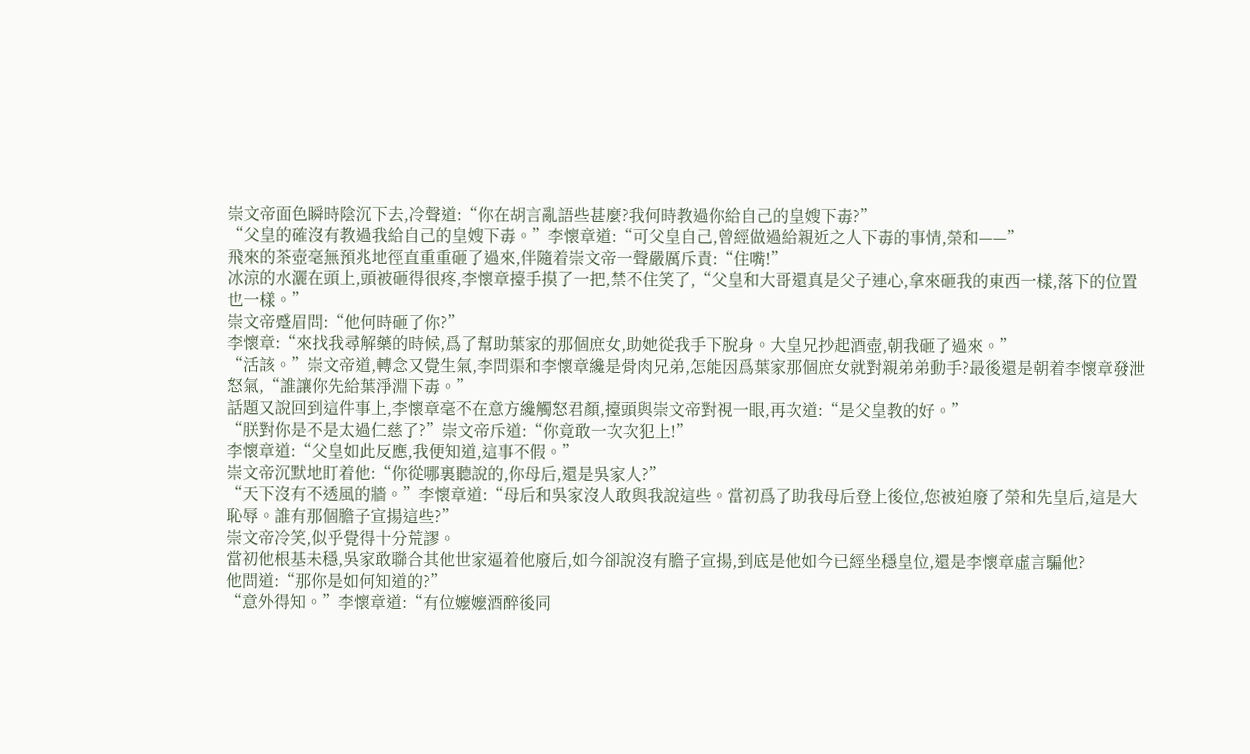崇文帝面色瞬時陰沉下去,冷聲道:“你在胡言亂語些甚麼?我何時教過你給自己的皇嫂下毒?”
“父皇的確沒有教過我給自己的皇嫂下毒。”李懷章道:“可父皇自己,曾經做過給親近之人下毒的事情,榮和——”
飛來的茶壺毫無預兆地徑直重重砸了過來,伴隨着崇文帝一聲嚴厲斥責:“住嘴!”
冰涼的水灑在頭上,頭被砸得很疼,李懷章擡手摸了一把,禁不住笑了,“父皇和大哥還真是父子連心,拿來砸我的東西一樣,落下的位置也一樣。”
崇文帝蹙眉問:“他何時砸了你?”
李懷章:“來找我尋解藥的時候,爲了幫助葉家的那個庶女,助她從我手下脫身。大皇兄抄起酒壺,朝我砸了過來。”
“活該。”崇文帝道,轉念又覺生氣,李問渠和李懷章纔是骨肉兄弟,怎能因爲葉家那個庶女就對親弟弟動手?最後還是朝着李懷章發泄怒氣,“誰讓你先給葉淨淵下毒。”
話題又說回到這件事上,李懷章毫不在意方纔觸怒君顏,擡頭與崇文帝對視一眼,再次道:“是父皇教的好。”
“朕對你是不是太過仁慈了?”崇文帝斥道:“你竟敢一次次犯上!”
李懷章道:“父皇如此反應,我便知道,這事不假。”
崇文帝沉默地盯着他:“你從哪裏聽說的,你母后,還是吳家人?”
“天下沒有不透風的牆。”李懷章道:“母后和吳家沒人敢與我說這些。當初爲了助我母后登上後位,您被迫廢了榮和先皇后,這是大恥辱。誰有那個膽子宣揚這些?”
崇文帝冷笑,似乎覺得十分荒謬。
當初他根基未穩,吳家敢聯合其他世家逼着他廢后,如今卻說沒有膽子宣揚,到底是他如今已經坐穩皇位,還是李懷章虛言騙他?
他問道:“那你是如何知道的?”
“意外得知。”李懷章道:“有位嬤嬤酒醉後同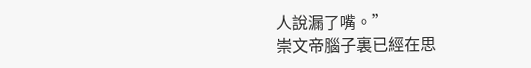人說漏了嘴。”
崇文帝腦子裏已經在思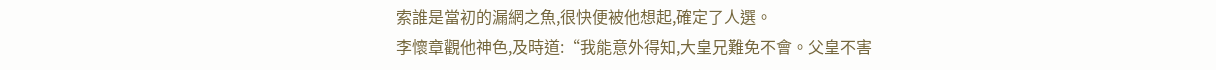索誰是當初的漏網之魚,很快便被他想起,確定了人選。
李懷章觀他神色,及時道:“我能意外得知,大皇兄難免不會。父皇不害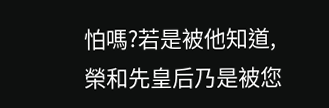怕嗎?若是被他知道,榮和先皇后乃是被您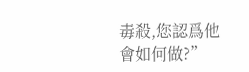毒殺,您認爲他會如何做?”